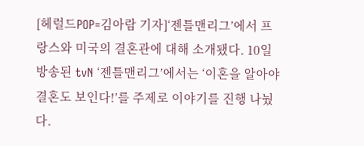[헤럴드POP=김아람 기자]‘젠틀맨리그’에서 프랑스와 미국의 결혼관에 대해 소개됐다. 10일 방송된 tvN ‘젠틀맨리그’에서는 ‘이혼을 알아야 결혼도 보인다!’를 주제로 이야기를 진행 나눴다.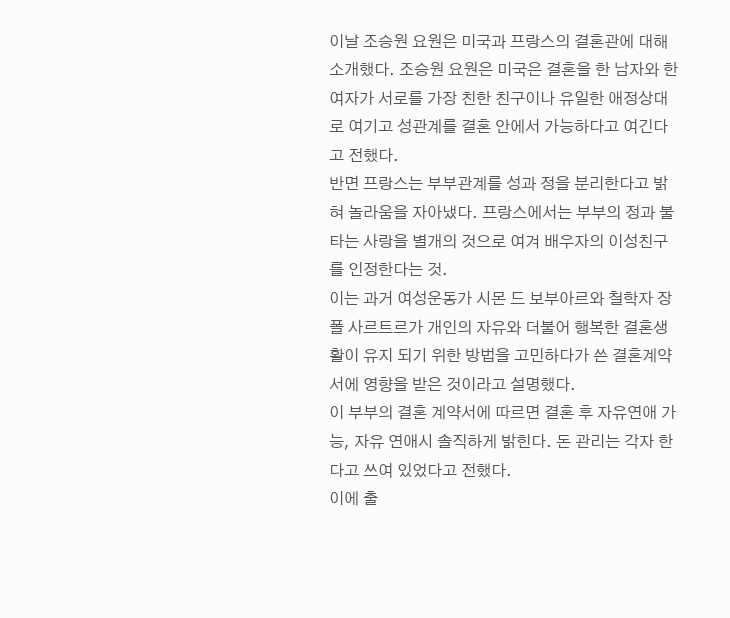이날 조승원 요원은 미국과 프랑스의 결혼관에 대해 소개했다. 조승원 요원은 미국은 결혼을 한 남자와 한 여자가 서로를 가장 친한 친구이나 유일한 애정상대로 여기고 성관계를 결혼 안에서 가능하다고 여긴다고 전했다.
반면 프랑스는 부부관계를 성과 정을 분리한다고 밝혀 놀라움을 자아냈다. 프랑스에서는 부부의 정과 불타는 사랑을 별개의 것으로 여겨 배우자의 이성친구를 인정한다는 것.
이는 과거 여성운동가 시몬 드 보부아르와 철학자 장 폴 사르트르가 개인의 자유와 더불어 행복한 결혼생활이 유지 되기 위한 방법을 고민하다가 쓴 결혼계약서에 영향을 받은 것이라고 설명했다.
이 부부의 결혼 계약서에 따르면 결혼 후 자유연애 가능, 자유 연애시 솔직하게 밝힌다. 돈 관리는 각자 한다고 쓰여 있었다고 전했다.
이에 출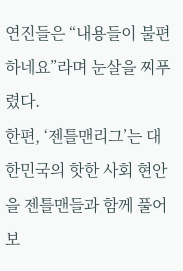연진들은 “내용들이 불편하네요”라며 눈살을 찌푸렸다.
한편, ‘젠틀맨리그’는 대한민국의 핫한 사회 현안을 젠틀맨들과 함께 풀어보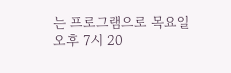는 프로그램으로 목요일 오후 7시 20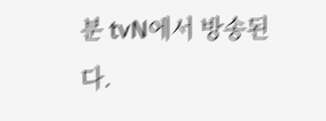분 tvN에서 방송된다.